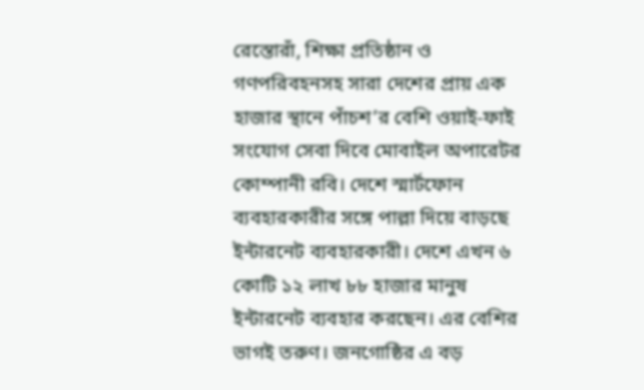রেস্তোরাঁ, শিক্ষা প্রতিষ্ঠান ও গণপরিবহনসহ সারা দেশের প্রায় এক হাজার স্থানে পাঁচশ’র বেশি ওয়াই-ফাই সংযোগ সেবা দিবে মোবাইল অপারেটর কোম্পানী রবি। দেশে স্মার্টফোন ব্যবহারকারীর সঙ্গে পাল্লা দিয়ে বাড়ছে ইন্টারনেট ব্যবহারকারী। দেশে এখন ৬ কোটি ১২ লাখ ৮৮ হাজার মানুষ ইন্টারনেট ব্যবহার করছেন। এর বেশির ভাগই তরুণ। জনগোষ্ঠির এ বড়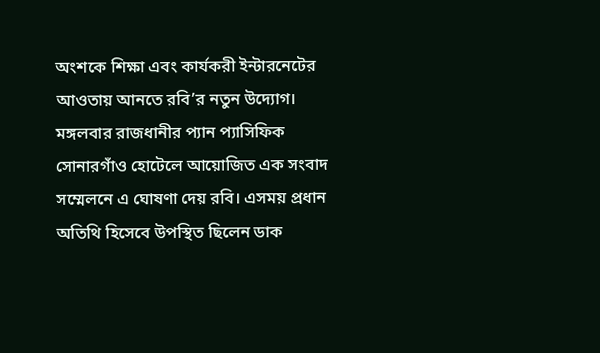অংশকে শিক্ষা এবং কার্যকরী ইন্টারনেটের আওতায় আনতে রবি’র নতুন উদ্যোগ।
মঙ্গলবার রাজধানীর প্যান প্যাসিফিক সোনারগাঁও হোটেলে আয়োজিত এক সংবাদ সম্মেলনে এ ঘোষণা দেয় রবি। এসময় প্রধান অতিথি হিসেবে উপস্থিত ছিলেন ডাক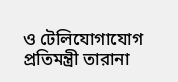ও টেলিযোগাযোগ প্রতিমন্ত্রী তারানা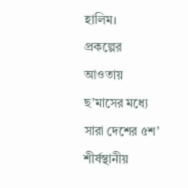হালিম।
প্রকল্পের আওতায় ছ’মাসের মধ্যে সারা দেশের ৫শ’ শীর্ষস্থানীয়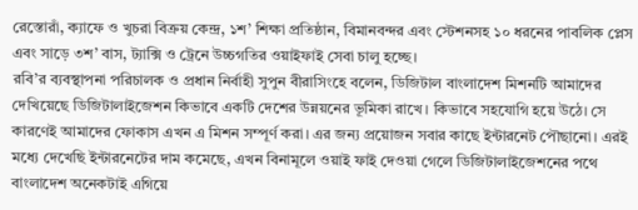রেস্তোরাঁ, ক্যাফে ও খুচরা বিক্রয় কেন্দ্র, ১শ’ শিক্ষা প্রতিষ্ঠান, বিমানবন্দর এবং স্টেশনসহ ১০ ধরনের পাবলিক প্লেস এবং সাড়ে ৩শ’ বাস, ট্যাক্সি ও ট্রেনে উচ্চগতির ওয়াইফাই সেবা চালু হচ্ছে।
রবি’র ব্যবস্থাপনা পরিচালক ও প্রধান নির্বাহী সুপুন বীরাসিংহে বলেন, ডিজিটাল বাংলাদেশ মিশনটি আমাদের দেখিয়েছে ডিজিটালাইজেশন কিভাবে একটি দেশের উন্নয়নের ভূমিকা রাখে। কিভাবে সহযোগি হয়ে উঠে। সে কারণেই আমাদের ফোকাস এখন এ মিশন সম্পূর্ণ করা। এর জন্য প্রয়োজন সবার কাছে ইন্টারনেট পৌছানো। এরই মধ্যে দেখেছি ইন্টারনেটের দাম কমেছে, এখন বিনামূলে ওয়াই ফাই দেওয়া গেলে ডিজিটালাইজেশনের পথে বাংলাদেশ অনেকটাই এগিয়ে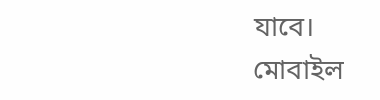যাবে।
মোবাইল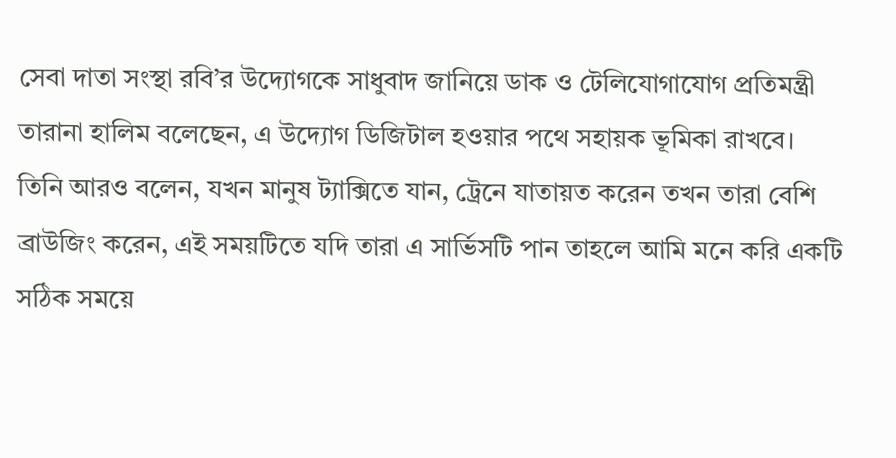সেবা দাতা সংস্থা রবি’র উদ্যোগকে সাধুবাদ জানিয়ে ডাক ও টেলিযোগাযোগ প্রতিমন্ত্রী তারানা হালিম বলেছেন, এ উদ্যোগ ডিজিটাল হওয়ার পথে সহায়ক ভূমিকা রাখবে।
তিনি আরও বলেন, যখন মানুষ ট্যাক্সিতে যান, ট্রেনে যাতায়ত করেন তখন তারা বেশি ব্রাউজিং করেন, এই সময়টিতে যদি তারা এ সার্ভিসটি পান তাহলে আমি মনে করি একটি সঠিক সময়ে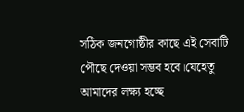সঠিক জনগোষ্ঠীর কাছে এই সেবাটি পৌছে দেওয়া সম্ভব হবে।যেহেতু আমাদের লক্ষ্য হচ্ছে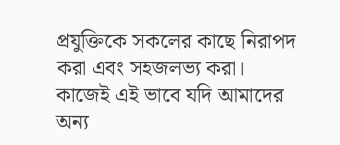প্রযুক্তিকে সকলের কাছে নিরাপদ করা এবং সহজলভ্য করা। কাজেই এই ভাবে যদি আমাদের অন্য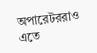অপারেটররাও এতে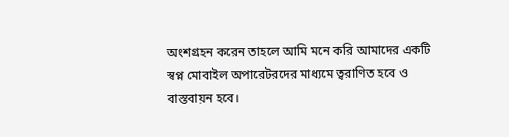অংশগ্রহন করেন তাহলে আমি মনে করি আমাদের একটি স্বপ্ন মোবাইল অপারেটরদের মাধ্যমে ত্বরাণিত হবে ও বাস্তবায়ন হবে।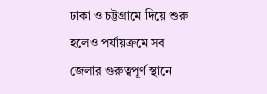ঢাকা ও চট্টগ্রামে দিয়ে শুরু হলেও পর্যায়ক্রমে সব জেলার গুরুত্বপূর্ণ স্থানে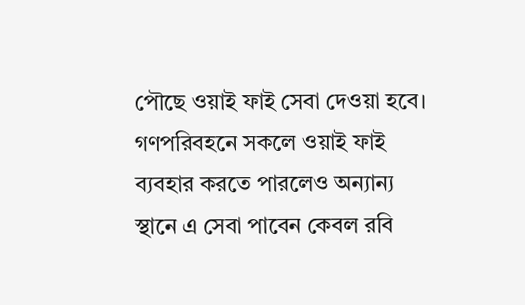পৌছে ওয়াই ফাই সেবা দেওয়া হবে। গণপরিবহনে সকলে ওয়াই ফাই ব্যবহার করতে পারলেও অন্যান্য স্থানে এ সেবা পাবেন কেবল রবি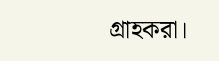গ্রাহকরা।